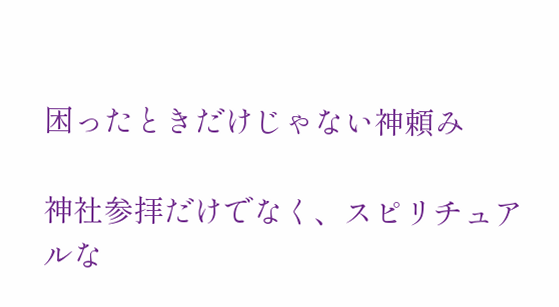困ったときだけじゃない神頼み

神社参拝だけでなく、スピリチュアルな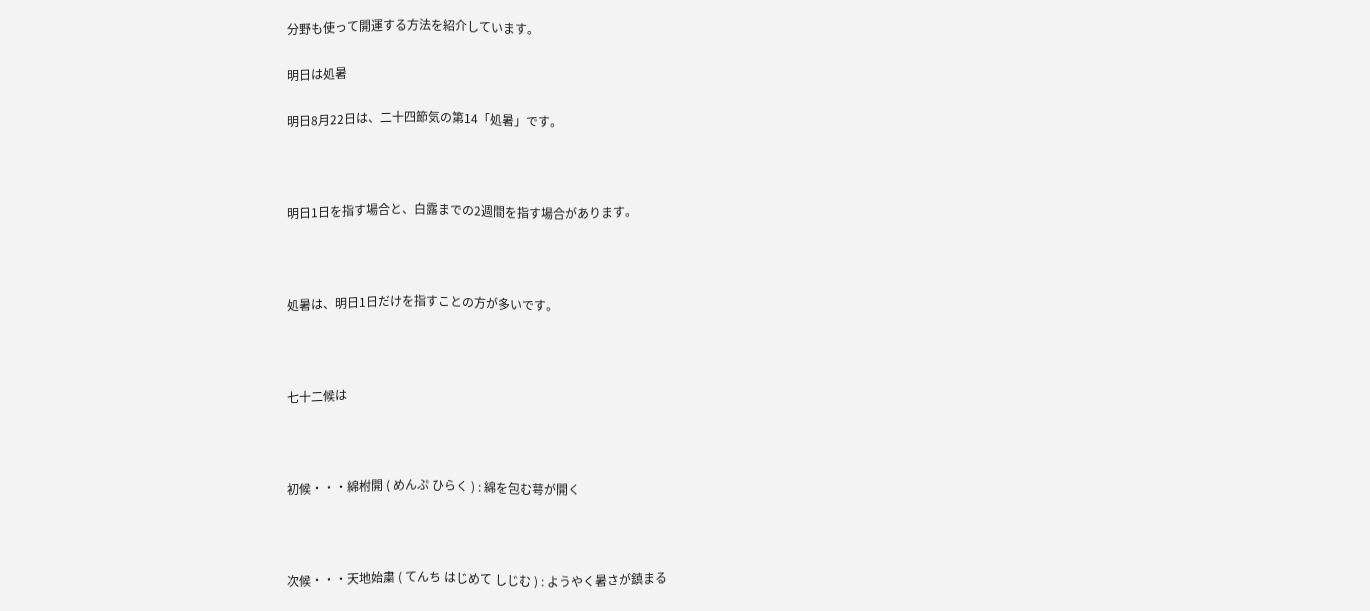分野も使って開運する方法を紹介しています。

明日は処暑

明日8月22日は、二十四節気の第14「処暑」です。



明日1日を指す場合と、白露までの2週間を指す場合があります。



処暑は、明日1日だけを指すことの方が多いです。



七十二候は



初候・・・綿柎開 ( めんぷ ひらく ) : 綿を包む萼が開く



次候・・・天地始粛 ( てんち はじめて しじむ ) : ようやく暑さが鎮まる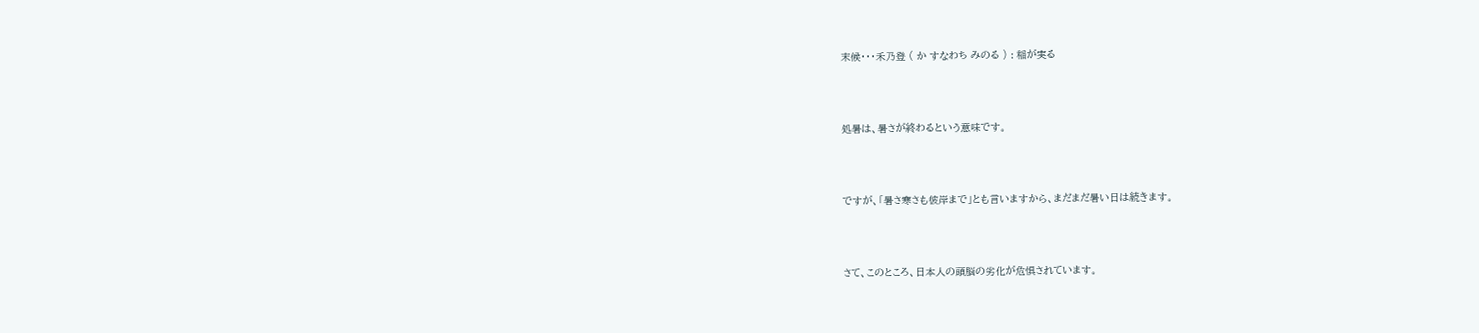末候・・・禾乃登 ( か すなわち みのる ) : 稲が実る



処暑は、暑さが終わるという意味です。



ですが、「暑さ寒さも彼岸まで」とも言いますから、まだまだ暑い日は続きます。



さて、このところ、日本人の頭脳の劣化が危惧されています。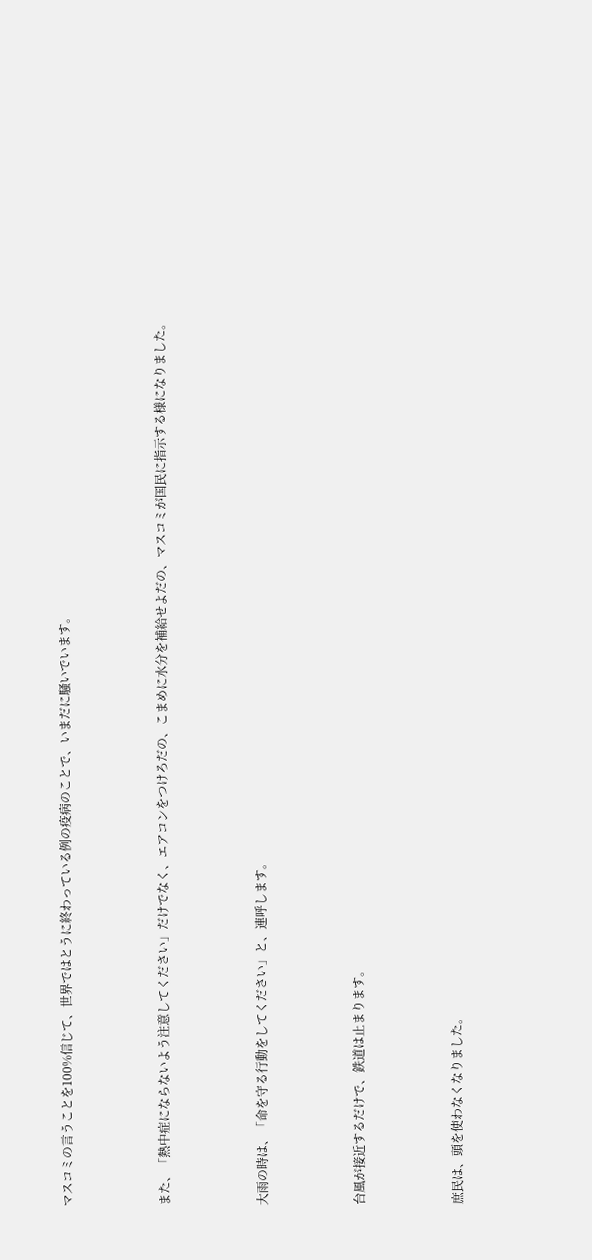マスコミの言うことを100%信じて、世界ではとうに終わっている例の疫病のことで、いまだに騒いでいます。



また、「熱中症にならないよう注意してください」だけでなく、エアコンをつけろだの、こまめに水分を補給せよだの、マスコミが国民に指示する様になりました。



大雨の時は、「命を守る行動をしてください」と、連呼します。



台風が接近するだけで、鉄道は止まります。



庶民は、頭を使わなくなりました。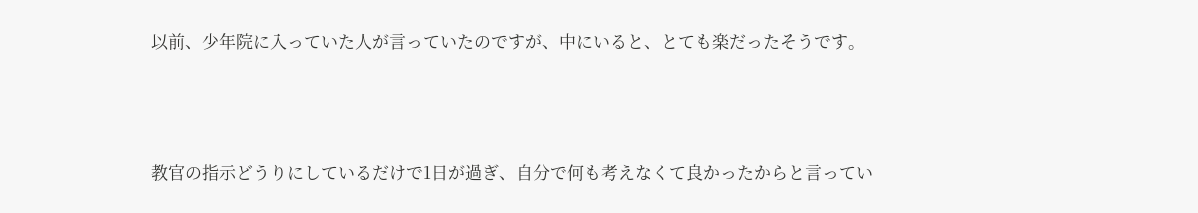以前、少年院に入っていた人が言っていたのですが、中にいると、とても楽だったそうです。



教官の指示どうりにしているだけで1日が過ぎ、自分で何も考えなくて良かったからと言ってい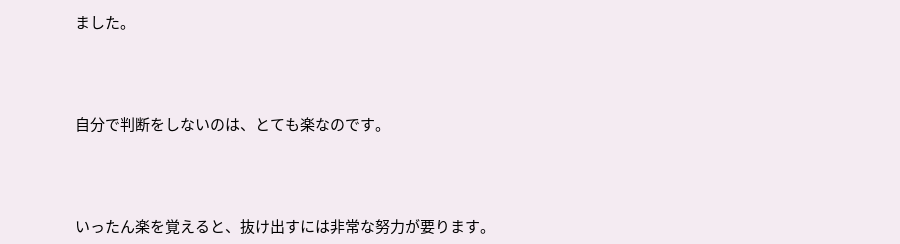ました。



自分で判断をしないのは、とても楽なのです。



いったん楽を覚えると、抜け出すには非常な努力が要ります。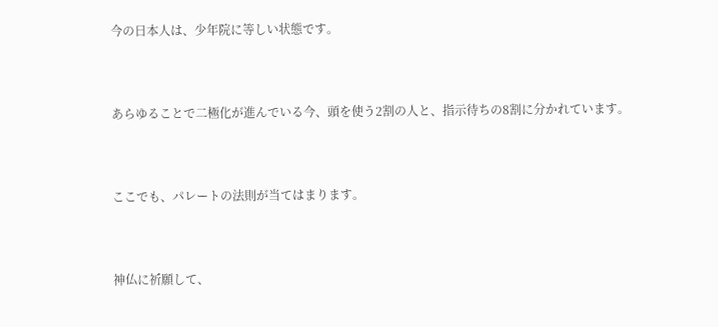今の日本人は、少年院に等しい状態です。



あらゆることで二極化が進んでいる今、頭を使う2割の人と、指示待ちの8割に分かれています。



ここでも、パレートの法則が当てはまります。



神仏に祈願して、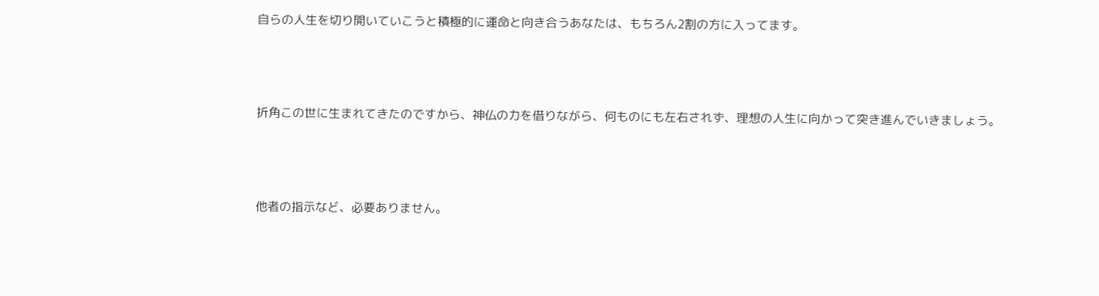自らの人生を切り開いていこうと積極的に運命と向き合うあなたは、もちろん2割の方に入ってます。



折角この世に生まれてきたのですから、神仏の力を借りながら、何ものにも左右されず、理想の人生に向かって突き進んでいきましょう。



他者の指示など、必要ありません。